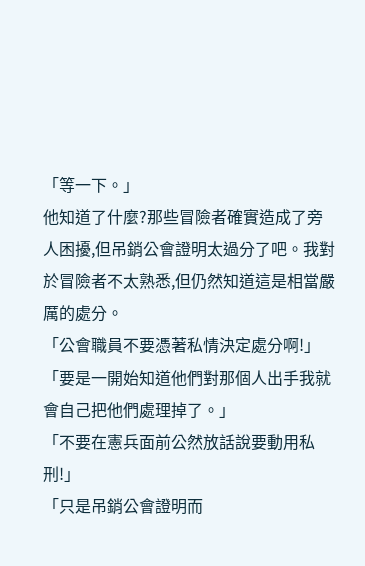「等一下。」
他知道了什麼?那些冒險者確實造成了旁人困擾,但吊銷公會證明太過分了吧。我對於冒險者不太熟悉,但仍然知道這是相當嚴厲的處分。
「公會職員不要憑著私情決定處分啊!」
「要是一開始知道他們對那個人出手我就會自己把他們處理掉了。」
「不要在憲兵面前公然放話說要動用私刑!」
「只是吊銷公會證明而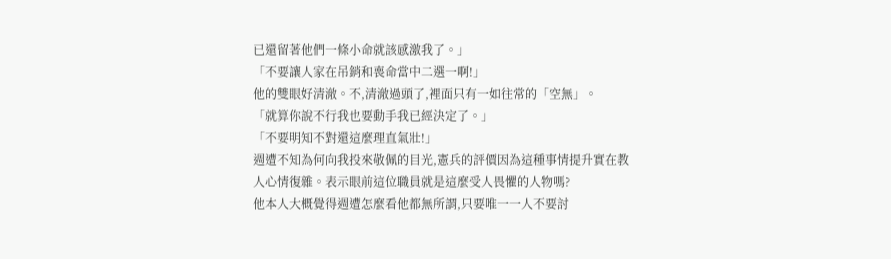已還留著他們一條小命就該感激我了。」
「不要讓人家在吊銷和喪命當中二選一啊!」
他的雙眼好清澈。不,清澈過頭了,裡面只有一如往常的「空無」。
「就算你說不行我也要動手我已經決定了。」
「不要明知不對還這麼理直氣壯!」
週遭不知為何向我投來敬佩的目光,憲兵的評價因為這種事情提升實在教人心情復雜。表示眼前這位職員就是這麼受人畏懼的人物嗎?
他本人大概覺得週遭怎麼看他都無所謂,只要唯一一人不要討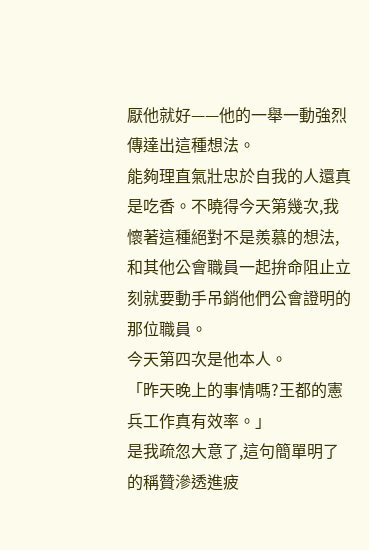厭他就好——他的一舉一動強烈傳達出這種想法。
能夠理直氣壯忠於自我的人還真是吃香。不曉得今天第幾次,我懷著這種絕對不是羨慕的想法,和其他公會職員一起拚命阻止立刻就要動手吊銷他們公會證明的那位職員。
今天第四次是他本人。
「昨天晚上的事情嗎?王都的憲兵工作真有效率。」
是我疏忽大意了,這句簡單明了的稱贊滲透進疲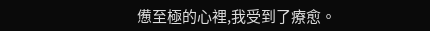憊至極的心裡,我受到了療愈。